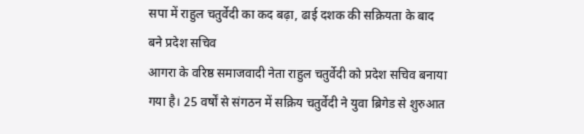सपा में राहुल चतुर्वेदी का कद बढ़ा, ढाई दशक की सक्रियता के बाद बने प्रदेश सचिव
आगरा के वरिष्ठ समाजवादी नेता राहुल चतुर्वेदी को प्रदेश सचिव बनाया गया है। 25 वर्षों से संगठन में सक्रिय चतुर्वेदी ने युवा ब्रिगेड से शुरुआत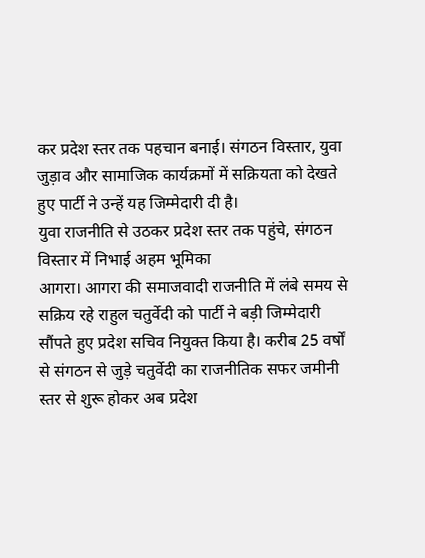कर प्रदेश स्तर तक पहचान बनाई। संगठन विस्तार, युवा जुड़ाव और सामाजिक कार्यक्रमों में सक्रियता को देखते हुए पार्टी ने उन्हें यह जिम्मेदारी दी है।
युवा राजनीति से उठकर प्रदेश स्तर तक पहुंचे, संगठन विस्तार में निभाई अहम भूमिका
आगरा। आगरा की समाजवादी राजनीति में लंबे समय से सक्रिय रहे राहुल चतुर्वेदी को पार्टी ने बड़ी जिम्मेदारी सौंपते हुए प्रदेश सचिव नियुक्त किया है। करीब 25 वर्षों से संगठन से जुड़े चतुर्वेदी का राजनीतिक सफर जमीनी स्तर से शुरू होकर अब प्रदेश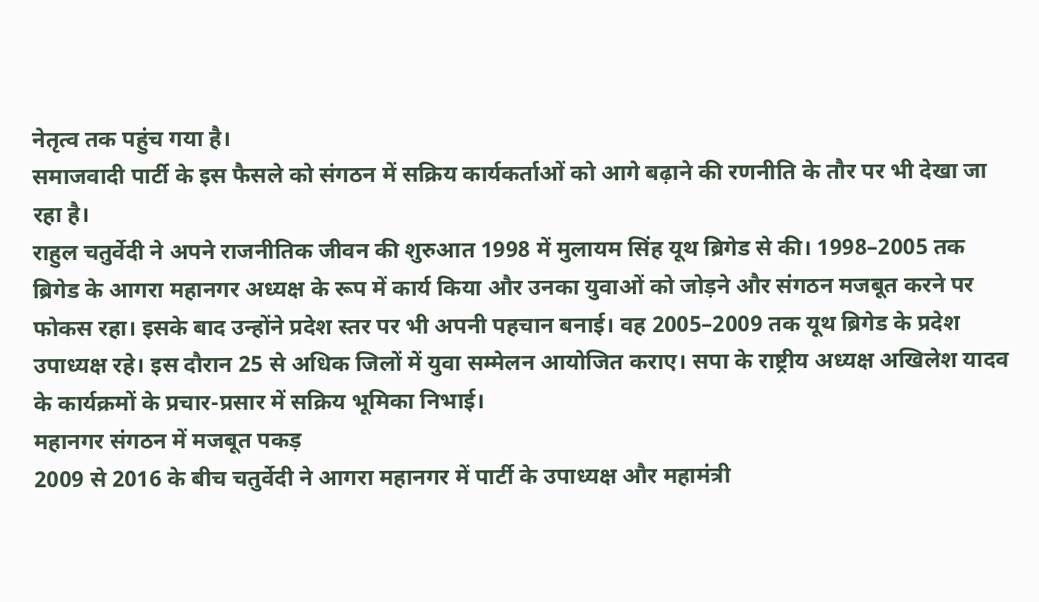नेतृत्व तक पहुंच गया है।
समाजवादी पार्टी के इस फैसले को संगठन में सक्रिय कार्यकर्ताओं को आगे बढ़ाने की रणनीति के तौर पर भी देखा जा रहा है।
राहुल चतुर्वेदी ने अपने राजनीतिक जीवन की शुरुआत 1998 में मुलायम सिंह यूथ ब्रिगेड से की। 1998–2005 तक ब्रिगेड के आगरा महानगर अध्यक्ष के रूप में कार्य किया और उनका युवाओं को जोड़ने और संगठन मजबूत करने पर फोकस रहा। इसके बाद उन्होंने प्रदेश स्तर पर भी अपनी पहचान बनाई। वह 2005–2009 तक यूथ ब्रिगेड के प्रदेश उपाध्यक्ष रहे। इस दौरान 25 से अधिक जिलों में युवा सम्मेलन आयोजित कराए। सपा के राष्ट्रीय अध्यक्ष अखिलेश यादव के कार्यक्रमों के प्रचार-प्रसार में सक्रिय भूमिका निभाई।
महानगर संगठन में मजबूत पकड़
2009 से 2016 के बीच चतुर्वेदी ने आगरा महानगर में पार्टी के उपाध्यक्ष और महामंत्री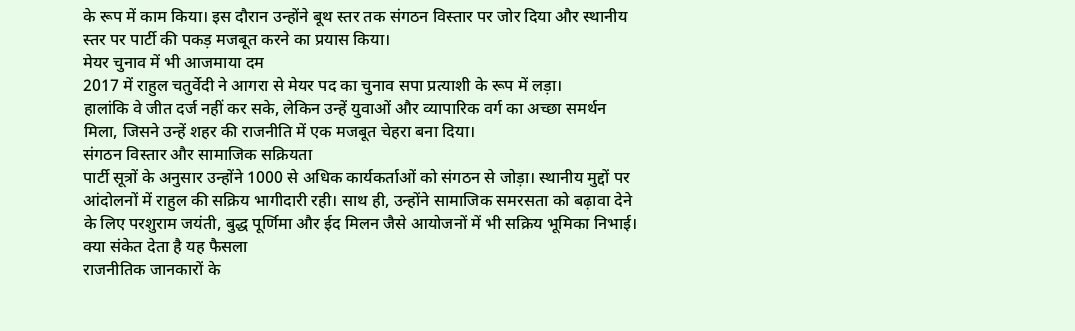के रूप में काम किया। इस दौरान उन्होंने बूथ स्तर तक संगठन विस्तार पर जोर दिया और स्थानीय स्तर पर पार्टी की पकड़ मजबूत करने का प्रयास किया।
मेयर चुनाव में भी आजमाया दम
2017 में राहुल चतुर्वेदी ने आगरा से मेयर पद का चुनाव सपा प्रत्याशी के रूप में लड़ा।
हालांकि वे जीत दर्ज नहीं कर सके, लेकिन उन्हें युवाओं और व्यापारिक वर्ग का अच्छा समर्थन मिला, जिसने उन्हें शहर की राजनीति में एक मजबूत चेहरा बना दिया।
संगठन विस्तार और सामाजिक सक्रियता
पार्टी सूत्रों के अनुसार उन्होंने 1000 से अधिक कार्यकर्ताओं को संगठन से जोड़ा। स्थानीय मुद्दों पर आंदोलनों में राहुल की सक्रिय भागीदारी रही। साथ ही, उन्होंने सामाजिक समरसता को बढ़ावा देने के लिए परशुराम जयंती, बुद्ध पूर्णिमा और ईद मिलन जैसे आयोजनों में भी सक्रिय भूमिका निभाई।
क्या संकेत देता है यह फैसला
राजनीतिक जानकारों के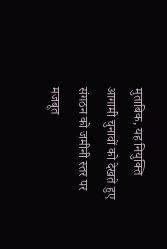मुताबिक, यह नियुक्ति आगामी चुनावों को देखते हुए संगठन को जमीनी स्तर पर मजबूत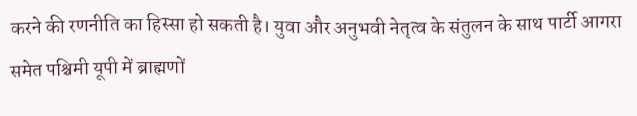करने की रणनीति का हिस्सा हो सकती है। युवा और अनुभवी नेतृत्व के संतुलन के साथ पार्टी आगरा समेत पश्चिमी यूपी में ब्राह्मणों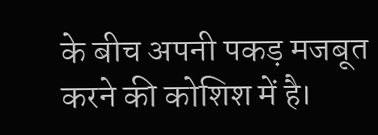के बीच अपनी पकड़ मजबूत करने की कोशिश में है।